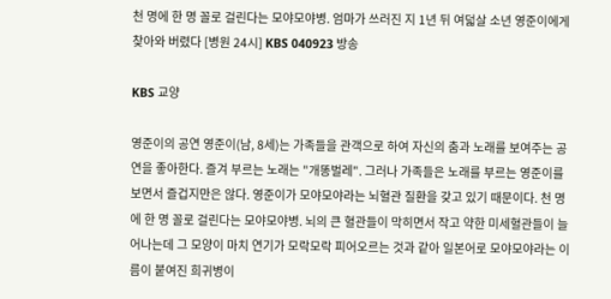천 명에 한 명 꼴로 걸린다는 모야모야병. 엄마가 쓰러진 지 1년 뒤 여덟살 소년 영준이에게 찾아와 버렸다 [병원 24시] KBS 040923 방송

KBS 교양

영준이의 공연 영준이(남, 8세)는 가족들을 관객으로 하여 자신의 춤과 노래를 보여주는 공연을 좋아한다. 즐겨 부르는 노래는 "개똥벌레". 그러나 가족들은 노래를 부르는 영준이를 보면서 즐겁지만은 않다. 영준이가 모야모야라는 뇌혈관 질환을 갖고 있기 때문이다. 천 명에 한 명 꼴로 걸린다는 모야모야병. 뇌의 큰 혈관들이 막히면서 작고 약한 미세혈관들이 늘어나는데 그 모양이 마치 연기가 모락모락 피어오르는 것과 같아 일본어로 모야모야라는 이름이 붙여진 희귀병이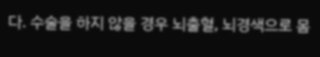다. 수술을 하지 않을 경우 뇌출혈, 뇌경색으로 몸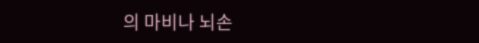의 마비나 뇌손